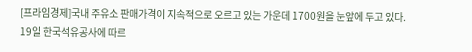[프라임경제]국내 주유소 판매가격이 지속적으로 오르고 있는 가운데 1700원을 눈앞에 두고 있다.
19일 한국석유공사에 따르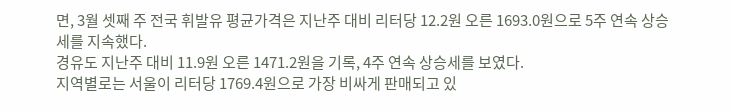면, 3월 셋째 주 전국 휘발유 평균가격은 지난주 대비 리터당 12.2원 오른 1693.0원으로 5주 연속 상승세를 지속했다.
경유도 지난주 대비 11.9원 오른 1471.2원을 기록, 4주 연속 상승세를 보였다.
지역별로는 서울이 리터당 1769.4원으로 가장 비싸게 판매되고 있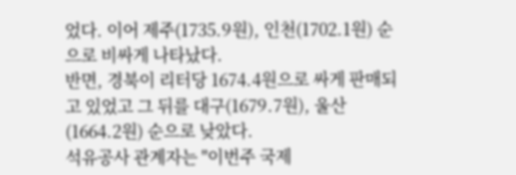었다. 이어 제주(1735.9원), 인천(1702.1원) 순으로 비싸게 나타났다.
반면, 경북이 리터당 1674.4원으로 싸게 판매되고 있었고 그 뒤를 대구(1679.7원), 울산(1664.2원) 순으로 낮았다.
석유공사 관계자는 "이번주 국제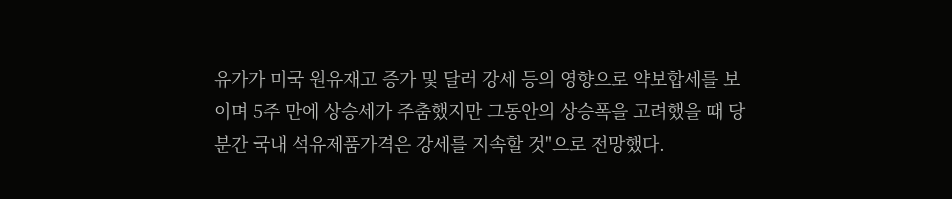유가가 미국 원유재고 증가 및 달러 강세 등의 영향으로 약보합세를 보이며 5주 만에 상승세가 주춤했지만 그동안의 상승폭을 고려했을 때 당분간 국내 석유제품가격은 강세를 지속할 것"으로 전망했다.